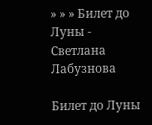» » » Билет до Луны - Светлана Лабузнова

Билет до Луны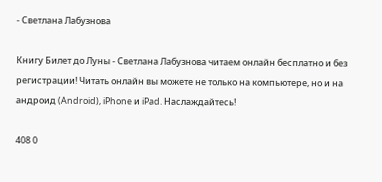- Светлана Лабузнова

Книгу Билет до Луны - Светлана Лабузнова читаем онлайн бесплатно и без регистрации! Читать онлайн вы можете не только на компьютере, но и на андроид (Android), iPhone и iPad. Наслаждайтесь!

408 0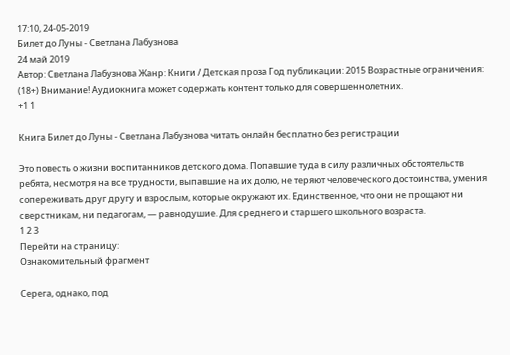17:10, 24-05-2019
Билет до Луны - Светлана Лабузнова
24 май 2019
Автор: Светлана Лабузнова Жанр: Книги / Детская проза Год публикации: 2015 Возрастные ограничения: (18+) Внимание! Аудиокнига может содержать контент только для совершеннолетних.
+1 1

Книга Билет до Луны - Светлана Лабузнова читать онлайн бесплатно без регистрации

Это повесть о жизни воспитанников детского дома. Попавшие туда в силу различных обстоятельств ребята, несмотря на все трудности, выпавшие на их долю, не теряют человеческого достоинства, умения сопереживать друг другу и взрослым, которые окружают их. Единственное, что они не прощают ни сверстникам, ни педагогам, — равнодушие. Для среднего и старшего школьного возраста.
1 2 3
Перейти на страницу:
Ознакомительный фрагмент

Серега, однако, под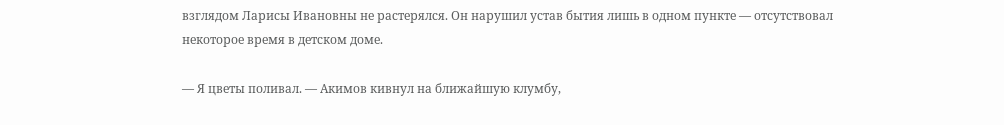взглядом Ларисы Ивановны не растерялся. Он нарушил устав бытия лишь в одном пункте — отсутствовал некоторое время в детском доме.

— Я цветы поливал. — Акимов кивнул на ближайшую клумбу,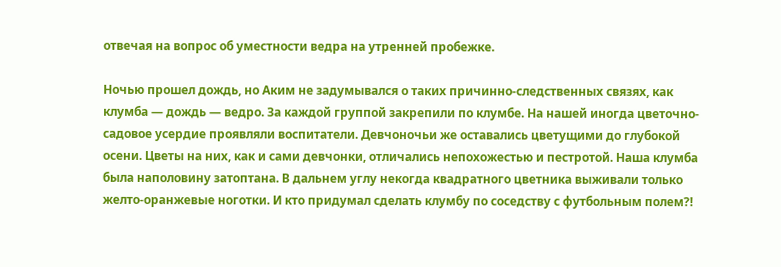отвечая на вопрос об уместности ведра на утренней пробежке.

Ночью прошел дождь, но Аким не задумывался о таких причинно-следственных связях, как клумба — дождь — ведро. За каждой группой закрепили по клумбе. На нашей иногда цветочно-садовое усердие проявляли воспитатели. Девчоночьи же оставались цветущими до глубокой осени. Цветы на них, как и сами девчонки, отличались непохожестью и пестротой. Наша клумба была наполовину затоптана. В дальнем углу некогда квадратного цветника выживали только желто-оранжевые ноготки. И кто придумал сделать клумбу по соседству с футбольным полем?!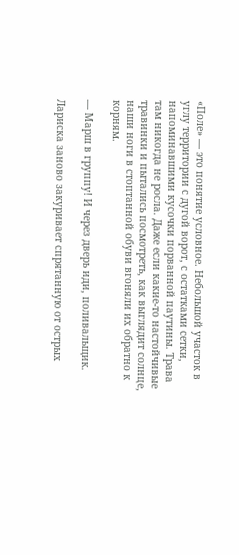«Поле» — это понятие условное. Небольшой участок в углу территории с дугой ворот, с остатками сетки, напоминавшими кусочки порванной паутины. Трава там никогда не росла. Даже если какие-то настойчивые травинки и пытались посмотреть, как выглядит солнце, наши ноги в стоптанной обуви вгоняли их обратно к корням.

— Марш в группу! И через дверь иди, поливальщик.

Лариска заново закуривает спрятанную от острых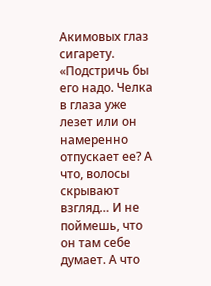Акимовых глаз сигарету. «Подстричь бы его надо. Челка в глаза уже лезет или он намеренно отпускает ее? А что, волосы скрывают взгляд… И не поймешь, что он там себе думает. А что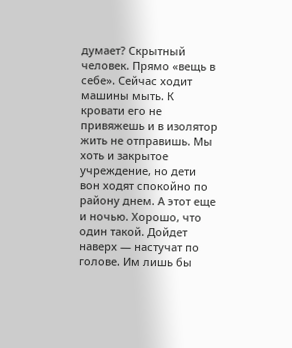думает? Скрытный человек. Прямо «вещь в себе». Сейчас ходит машины мыть. К кровати его не привяжешь и в изолятор жить не отправишь. Мы хоть и закрытое учреждение, но дети вон ходят спокойно по району днем. А этот еще и ночью. Хорошо, что один такой. Дойдет наверх — настучат по голове. Им лишь бы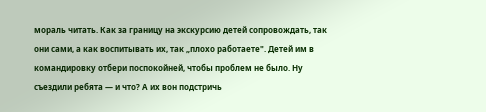мораль читать. Как за границу на экскурсию детей сопровождать, так они сами, а как воспитывать их, так „плохо работаете". Детей им в командировку отбери поспокойней, чтобы проблем не было. Ну съездили ребята — и что? А их вон подстричь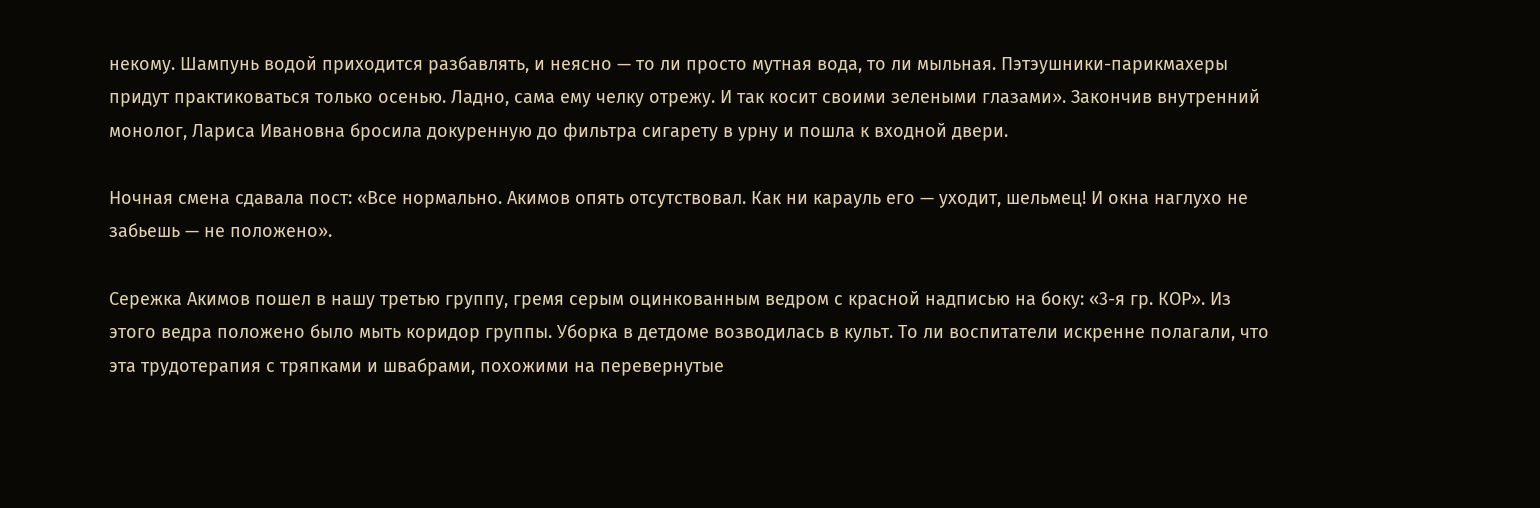некому. Шампунь водой приходится разбавлять, и неясно — то ли просто мутная вода, то ли мыльная. Пэтэушники-парикмахеры придут практиковаться только осенью. Ладно, сама ему челку отрежу. И так косит своими зелеными глазами». Закончив внутренний монолог, Лариса Ивановна бросила докуренную до фильтра сигарету в урну и пошла к входной двери.

Ночная смена сдавала пост: «Все нормально. Акимов опять отсутствовал. Как ни карауль его — уходит, шельмец! И окна наглухо не забьешь — не положено».

Сережка Акимов пошел в нашу третью группу, гремя серым оцинкованным ведром с красной надписью на боку: «3-я гр. КОР». Из этого ведра положено было мыть коридор группы. Уборка в детдоме возводилась в культ. То ли воспитатели искренне полагали, что эта трудотерапия с тряпками и швабрами, похожими на перевернутые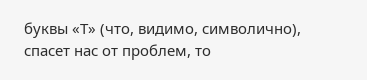буквы «Т» (что, видимо, символично), спасет нас от проблем, то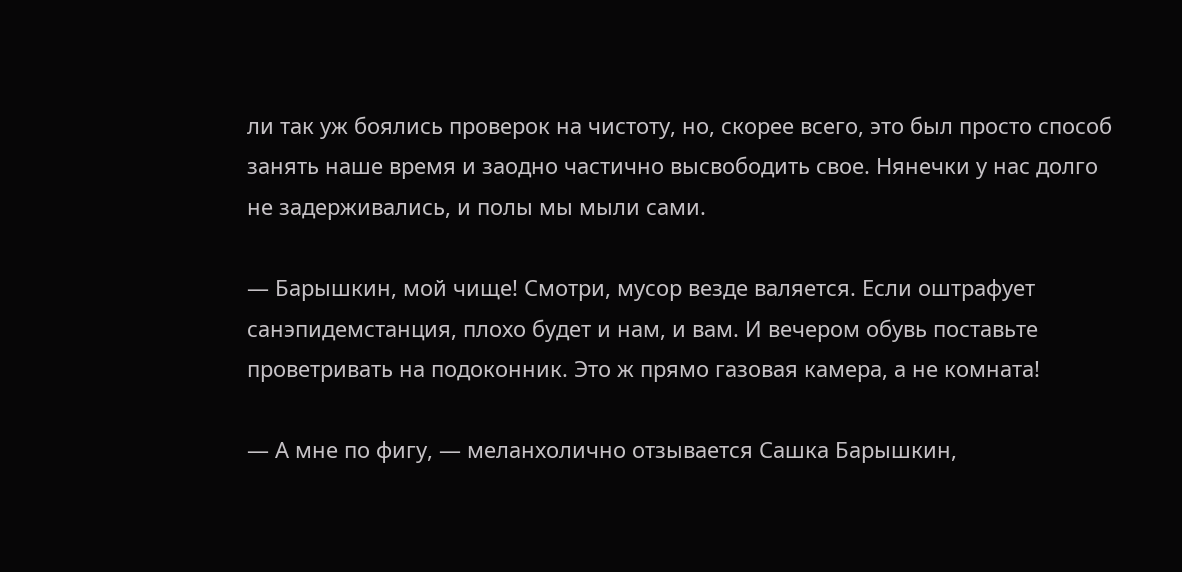ли так уж боялись проверок на чистоту, но, скорее всего, это был просто способ занять наше время и заодно частично высвободить свое. Нянечки у нас долго не задерживались, и полы мы мыли сами.

— Барышкин, мой чище! Смотри, мусор везде валяется. Если оштрафует санэпидемстанция, плохо будет и нам, и вам. И вечером обувь поставьте проветривать на подоконник. Это ж прямо газовая камера, а не комната!

— А мне по фигу, — меланхолично отзывается Сашка Барышкин,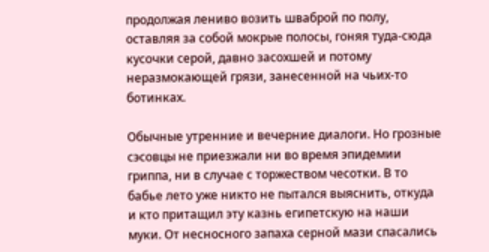продолжая лениво возить шваброй по полу, оставляя за собой мокрые полосы, гоняя туда-сюда кусочки серой, давно засохшей и потому неразмокающей грязи, занесенной на чьих-то ботинках.

Обычные утренние и вечерние диалоги. Но грозные сэсовцы не приезжали ни во время эпидемии гриппа, ни в случае с торжеством чесотки. В то бабье лето уже никто не пытался выяснить, откуда и кто притащил эту казнь египетскую на наши муки. От несносного запаха серной мази спасались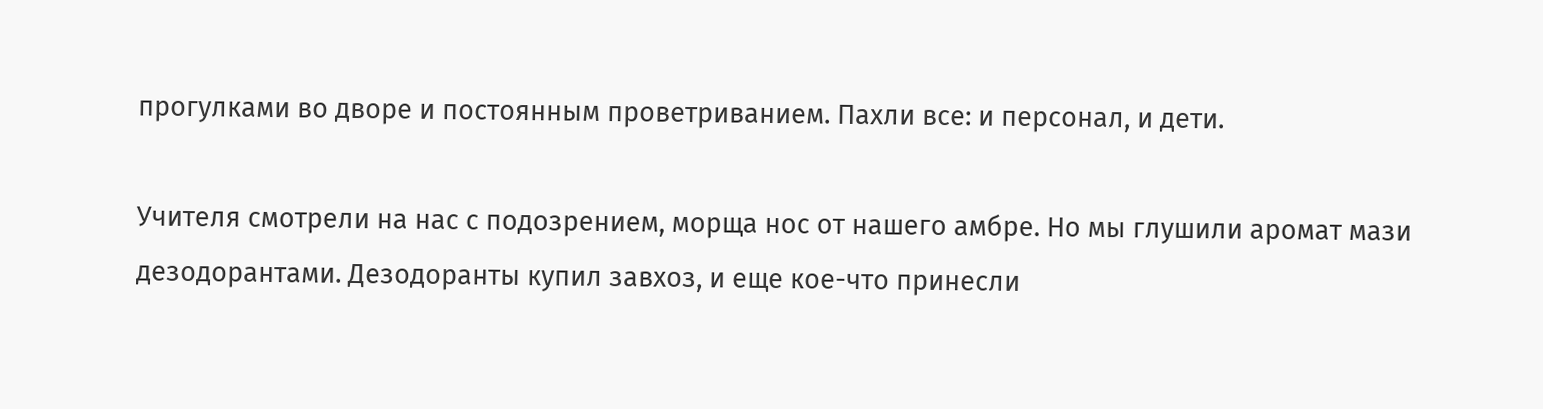прогулками во дворе и постоянным проветриванием. Пахли все: и персонал, и дети.

Учителя смотрели на нас с подозрением, морща нос от нашего амбре. Но мы глушили аромат мази дезодорантами. Дезодоранты купил завхоз, и еще кое-что принесли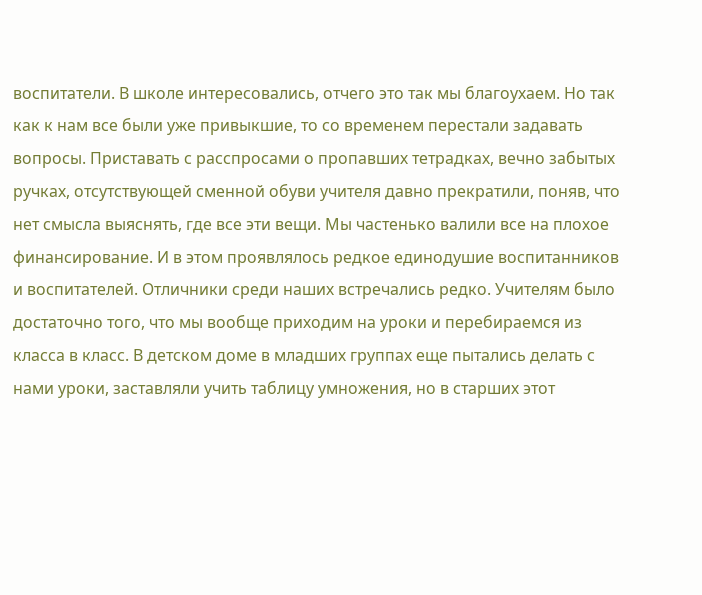воспитатели. В школе интересовались, отчего это так мы благоухаем. Но так как к нам все были уже привыкшие, то со временем перестали задавать вопросы. Приставать с расспросами о пропавших тетрадках, вечно забытых ручках, отсутствующей сменной обуви учителя давно прекратили, поняв, что нет смысла выяснять, где все эти вещи. Мы частенько валили все на плохое финансирование. И в этом проявлялось редкое единодушие воспитанников и воспитателей. Отличники среди наших встречались редко. Учителям было достаточно того, что мы вообще приходим на уроки и перебираемся из класса в класс. В детском доме в младших группах еще пытались делать с нами уроки, заставляли учить таблицу умножения, но в старших этот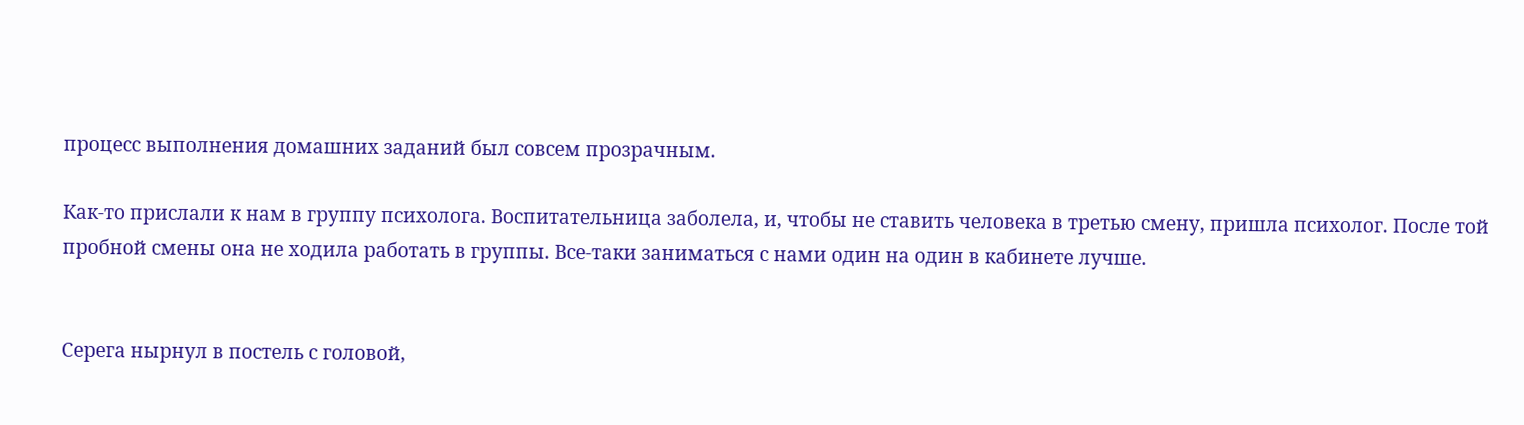процесс выполнения домашних заданий был совсем прозрачным.

Как-то прислали к нам в группу психолога. Воспитательница заболела, и, чтобы не ставить человека в третью смену, пришла психолог. После той пробной смены она не ходила работать в группы. Все-таки заниматься с нами один на один в кабинете лучше.


Серега нырнул в постель с головой,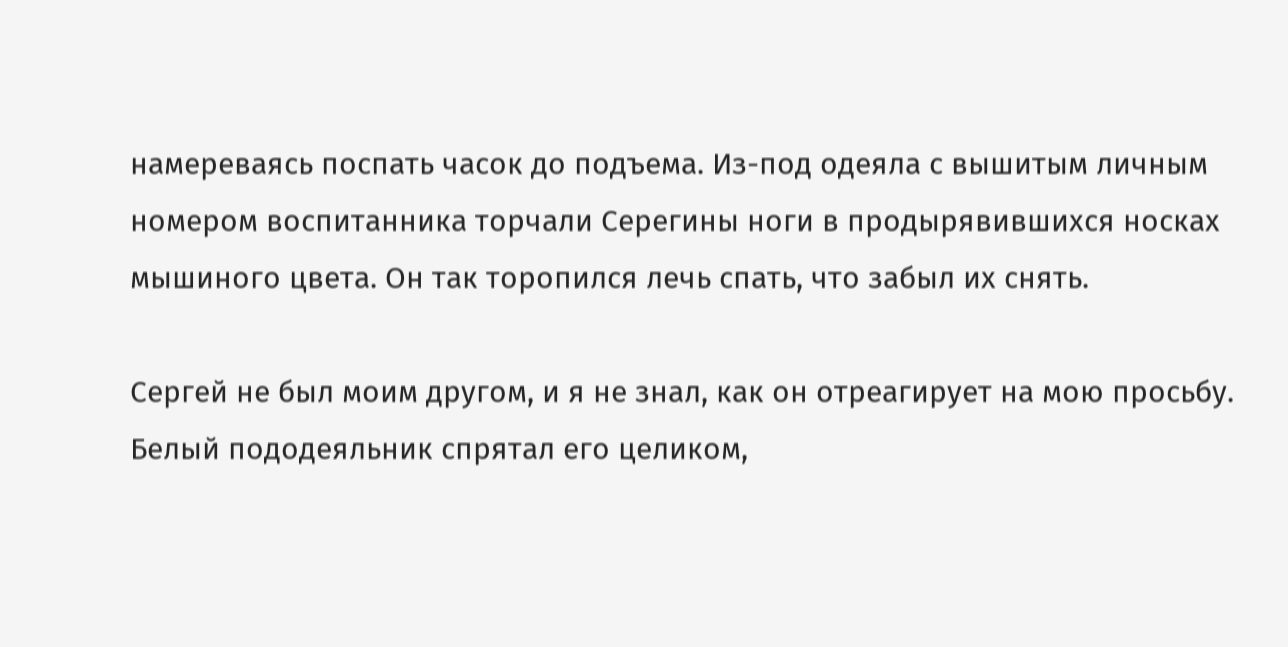намереваясь поспать часок до подъема. Из-под одеяла с вышитым личным номером воспитанника торчали Серегины ноги в продырявившихся носках мышиного цвета. Он так торопился лечь спать, что забыл их снять.

Сергей не был моим другом, и я не знал, как он отреагирует на мою просьбу. Белый пододеяльник спрятал его целиком,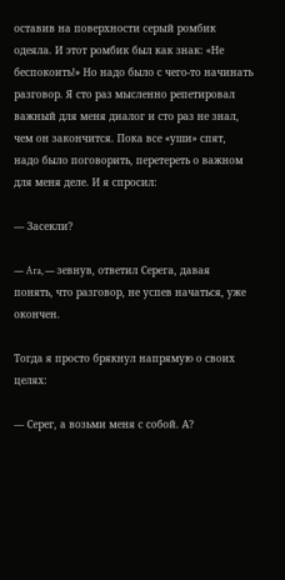оставив на поверхности серый ромбик одеяла. И этот ромбик был как знак: «Не беспокоить!» Но надо было с чего-то начинать разговор. Я сто раз мысленно репетировал важный для меня диалог и сто раз не знал, чем он закончится. Пока все «уши» спят, надо было поговорить, перетереть о важном для меня деле. И я спросил:

— Засекли?

— Ara, — зевнув, ответил Серега, давая понять, что разговор, не успев начаться, уже окончен.

Тогда я просто брякнул напрямую о своих целях:

— Серег, а возьми меня с собой. А?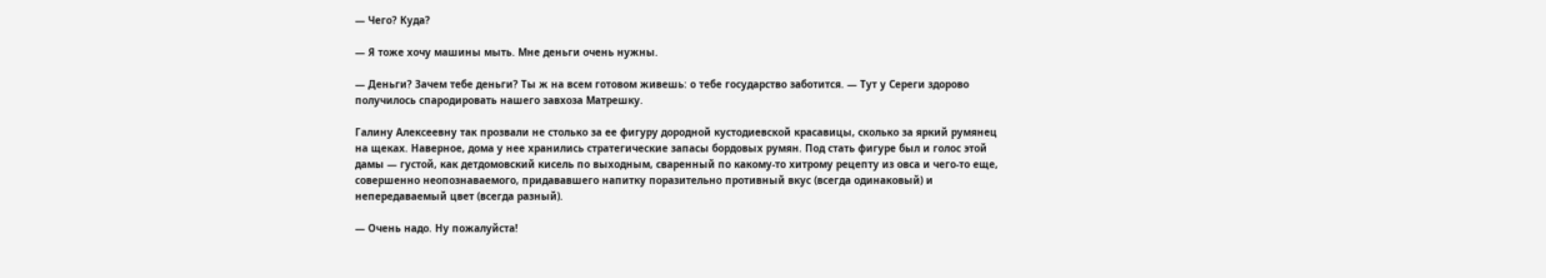— Чего? Куда?

— Я тоже хочу машины мыть. Мне деньги очень нужны.

— Деньги? Зачем тебе деньги? Ты ж на всем готовом живешь: о тебе государство заботится. — Тут у Сереги здорово получилось спародировать нашего завхоза Матрешку.

Галину Алексеевну так прозвали не столько за ее фигуру дородной кустодиевской красавицы, сколько за яркий румянец на щеках. Наверное, дома у нее хранились стратегические запасы бордовых румян. Под стать фигуре был и голос этой дамы — густой, как детдомовский кисель по выходным, сваренный по какому-то хитрому рецепту из овса и чего-то еще, совершенно неопознаваемого, придававшего напитку поразительно противный вкус (всегда одинаковый) и непередаваемый цвет (всегда разный).

— Очень надо. Ну пожалуйста!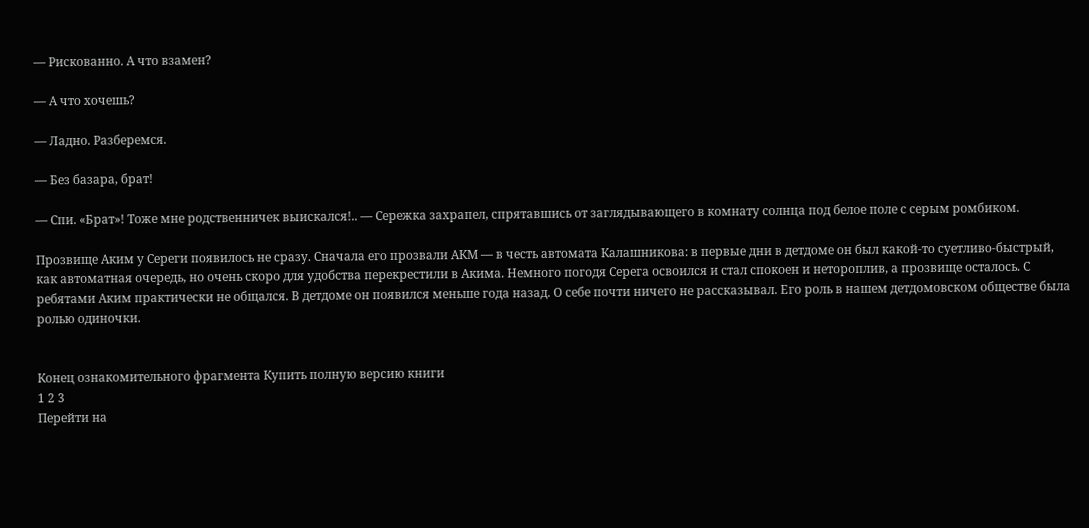— Рискованно. А что взамен?

— А что хочешь?

— Ладно. Разберемся.

— Без базара, брат!

— Спи. «Брат»! Тоже мне родственничек выискался!.. — Сережка захрапел, спрятавшись от заглядывающего в комнату солнца под белое поле с серым ромбиком.

Прозвище Аким у Сереги появилось не сразу. Сначала его прозвали АКМ — в честь автомата Калашникова: в первые дни в детдоме он был какой-то суетливо-быстрый, как автоматная очередь, но очень скоро для удобства перекрестили в Акима. Немного погодя Серега освоился и стал спокоен и нетороплив, а прозвище осталось. С ребятами Аким практически не общался. В детдоме он появился меньше года назад. О себе почти ничего не рассказывал. Его роль в нашем детдомовском обществе была ролью одиночки.


Конец ознакомительного фрагмента Купить полную версию книги
1 2 3
Перейти на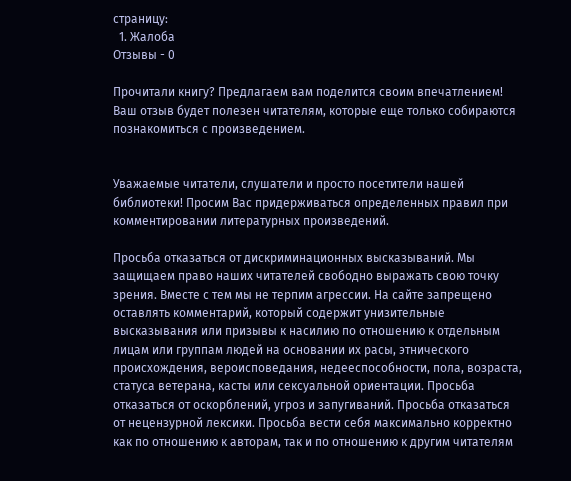страницу:
  1. Жалоба
Отзывы - 0

Прочитали книгу? Предлагаем вам поделится своим впечатлением! Ваш отзыв будет полезен читателям, которые еще только собираются познакомиться с произведением.


Уважаемые читатели, слушатели и просто посетители нашей библиотеки! Просим Вас придерживаться определенных правил при комментировании литературных произведений.

Просьба отказаться от дискриминационных высказываний. Мы защищаем право наших читателей свободно выражать свою точку зрения. Вместе с тем мы не терпим агрессии. На сайте запрещено оставлять комментарий, который содержит унизительные высказывания или призывы к насилию по отношению к отдельным лицам или группам людей на основании их расы, этнического происхождения, вероисповедания, недееспособности, пола, возраста, статуса ветерана, касты или сексуальной ориентации. Просьба отказаться от оскорблений, угроз и запугиваний. Просьба отказаться от нецензурной лексики. Просьба вести себя максимально корректно как по отношению к авторам, так и по отношению к другим читателям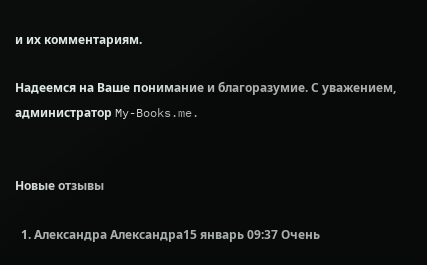и их комментариям.

Надеемся на Ваше понимание и благоразумие. С уважением, администратор My-Books.me.


Новые отзывы

  1. Александра Александра15 январь 09:37 Очень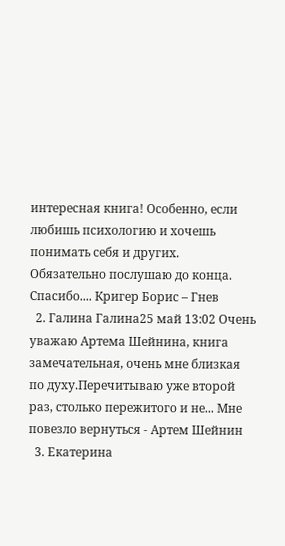интересная книга! Особенно, если любишь психологию и хочешь понимать себя и других. Обязательно послушаю до конца. Спасибо.... Кригер Борис – Гнев
  2. Галина Галина25 май 13:02 Очень уважаю Артема Шейнина, книга замечательная, очень мне близкая по духу.Перечитываю уже второй раз, столько пережитого и не... Мне повезло вернуться - Артем Шейнин
  3. Екатерина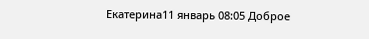Екатерина11 январь 08:05 Доброе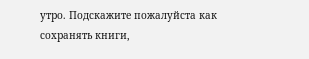утро. Подскажите пожалуйста как сохранять книги,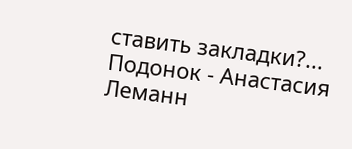ставить закладки?... Подонок - Анастасия Леманн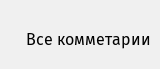Все комметарии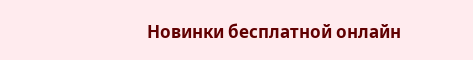Новинки бесплатной онлайн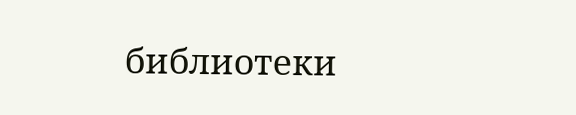библиотеки